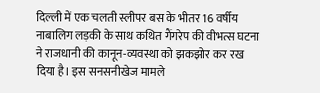दिल्ली में एक चलती स्लीपर बस के भीतर 16 वर्षीय नाबालिग लड़की के साथ कथित गैंगरेप की वीभत्स घटना ने राजधानी की कानून-व्यवस्था को झकझोर कर रख दिया है। इस सनसनीखेज मामले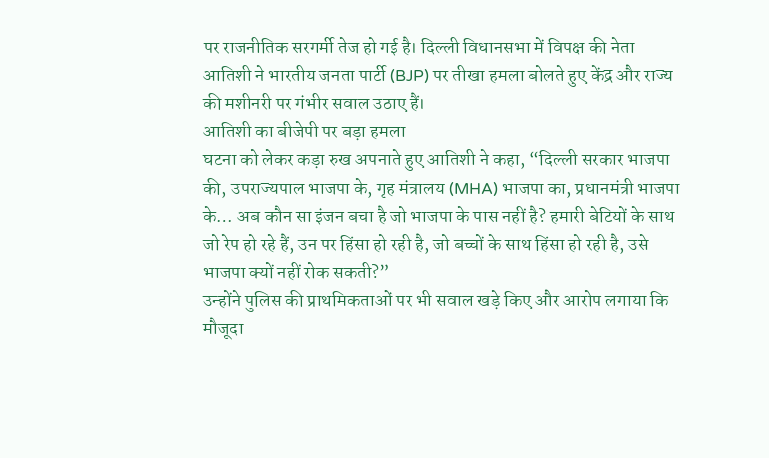पर राजनीतिक सरगर्मी तेज हो गई है। दिल्ली विधानसभा में विपक्ष की नेता आतिशी ने भारतीय जनता पार्टी (BJP) पर तीखा हमला बोलते हुए केंद्र और राज्य की मशीनरी पर गंभीर सवाल उठाए हैं।
आतिशी का बीजेपी पर बड़ा हमला
घटना को लेकर कड़ा रुख अपनाते हुए आतिशी ने कहा, “दिल्ली सरकार भाजपा की, उपराज्यपाल भाजपा के, गृह मंत्रालय (MHA) भाजपा का, प्रधानमंत्री भाजपा के… अब कौन सा इंजन बचा है जो भाजपा के पास नहीं है? हमारी बेटियों के साथ जो रेप हो रहे हैं, उन पर हिंसा हो रही है, जो बच्चों के साथ हिंसा हो रही है, उसे भाजपा क्यों नहीं रोक सकती?”
उन्होंने पुलिस की प्राथमिकताओं पर भी सवाल खड़े किए और आरोप लगाया कि मौजूदा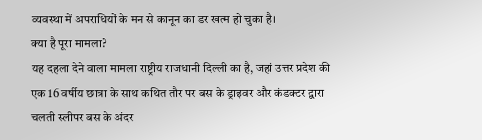व्यवस्था में अपराधियों के मन से कानून का डर खत्म हो चुका है।
क्या है पूरा मामला?
यह दहला देने वाला मामला राष्ट्रीय राजधानी दिल्ली का है, जहां उत्तर प्रदेश की एक 16 वर्षीय छात्रा के साथ कथित तौर पर बस के ड्राइवर और कंडक्टर द्वारा चलती स्लीपर बस के अंदर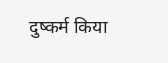दुष्कर्म किया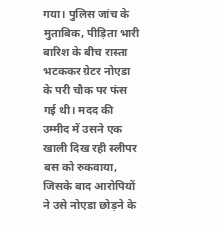गया। पुलिस जांच के मुताबिक, पीड़िता भारी बारिश के बीच रास्ता भटककर ग्रेटर नोएडा के परी चौक पर फंस गई थी। मदद की उम्मीद में उसने एक खाली दिख रही स्लीपर बस को रुकवाया, जिसके बाद आरोपियों ने उसे नोएडा छोड़ने के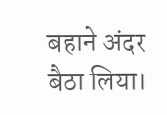बहाने अंदर बैठा लिया।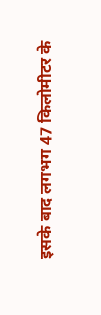इसके बाद लगभग 47 किलोमीटर के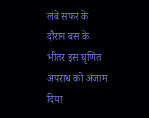लंबे सफर के दौरान बस के भीतर इस घृणित अपराध को अंजाम दिया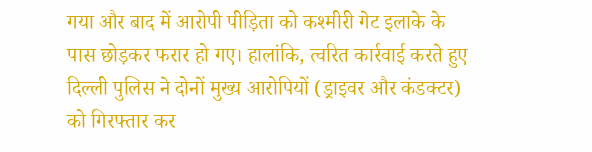गया और बाद में आरोपी पीड़िता को कश्मीरी गेट इलाके के पास छोड़कर फरार हो गए। हालांकि, त्वरित कार्रवाई करते हुए दिल्ली पुलिस ने दोनों मुख्य आरोपियों (ड्राइवर और कंडक्टर) को गिरफ्तार कर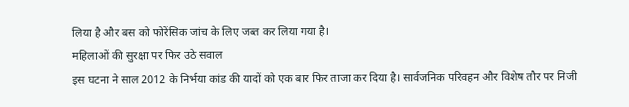लिया है और बस को फोरेंसिक जांच के लिए जब्त कर लिया गया है।
महिलाओं की सुरक्षा पर फिर उठे सवाल
इस घटना ने साल 2012 के निर्भया कांड की यादों को एक बार फिर ताजा कर दिया है। सार्वजनिक परिवहन और विशेष तौर पर निजी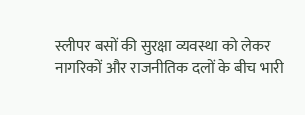स्लीपर बसों की सुरक्षा व्यवस्था को लेकर नागरिकों और राजनीतिक दलों के बीच भारी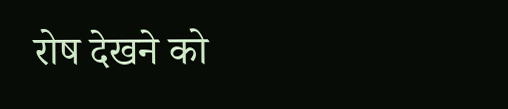रोष देखने को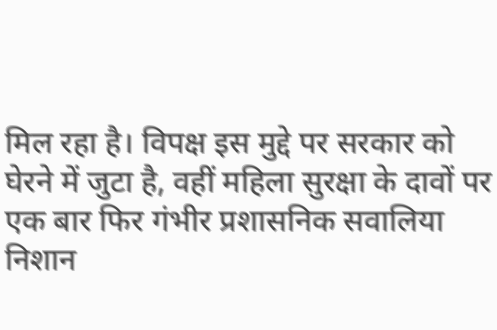मिल रहा है। विपक्ष इस मुद्दे पर सरकार को घेरने में जुटा है, वहीं महिला सुरक्षा के दावों पर एक बार फिर गंभीर प्रशासनिक सवालिया निशान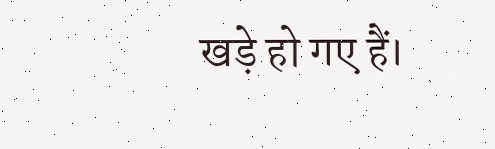खड़े हो गए हैं।